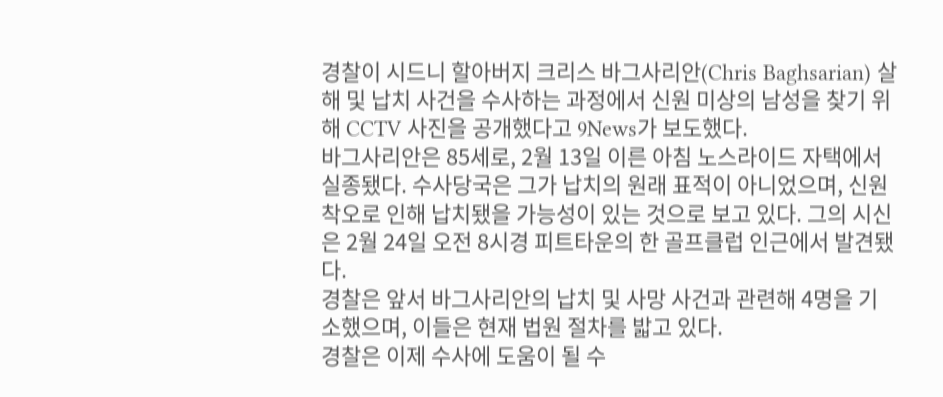경찰이 시드니 할아버지 크리스 바그사리안(Chris Baghsarian) 살해 및 납치 사건을 수사하는 과정에서 신원 미상의 남성을 찾기 위해 CCTV 사진을 공개했다고 9News가 보도했다.
바그사리안은 85세로, 2월 13일 이른 아침 노스라이드 자택에서 실종됐다. 수사당국은 그가 납치의 원래 표적이 아니었으며, 신원 착오로 인해 납치됐을 가능성이 있는 것으로 보고 있다. 그의 시신은 2월 24일 오전 8시경 피트타운의 한 골프클럽 인근에서 발견됐다.
경찰은 앞서 바그사리안의 납치 및 사망 사건과 관련해 4명을 기소했으며, 이들은 현재 법원 절차를 밟고 있다.
경찰은 이제 수사에 도움이 될 수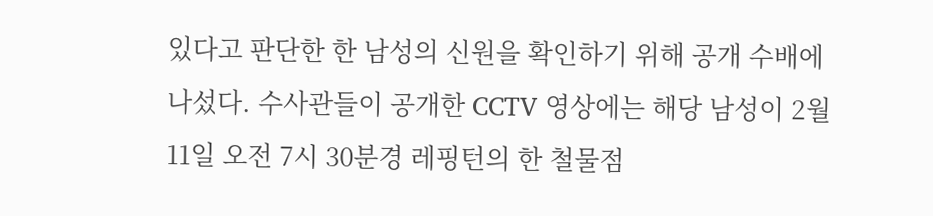있다고 판단한 한 남성의 신원을 확인하기 위해 공개 수배에 나섰다. 수사관들이 공개한 CCTV 영상에는 해당 남성이 2월 11일 오전 7시 30분경 레핑턴의 한 철물점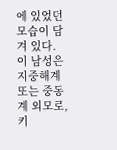에 있었던 모습이 담겨 있다. 이 남성은 지중해계 또는 중동계 외모로, 키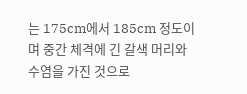는 175cm에서 185cm 정도이며 중간 체격에 긴 갈색 머리와 수염을 가진 것으로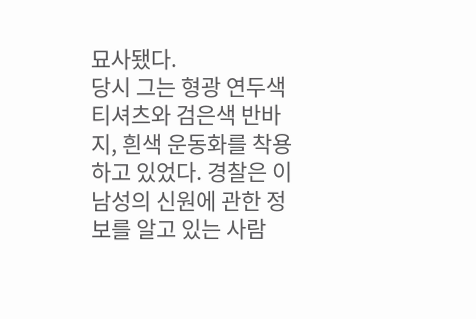묘사됐다.
당시 그는 형광 연두색 티셔츠와 검은색 반바지, 흰색 운동화를 착용하고 있었다. 경찰은 이 남성의 신원에 관한 정보를 알고 있는 사람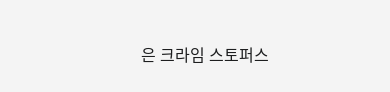은 크라임 스토퍼스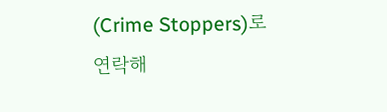(Crime Stoppers)로 연락해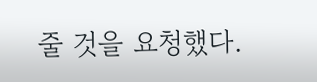줄 것을 요청했다.